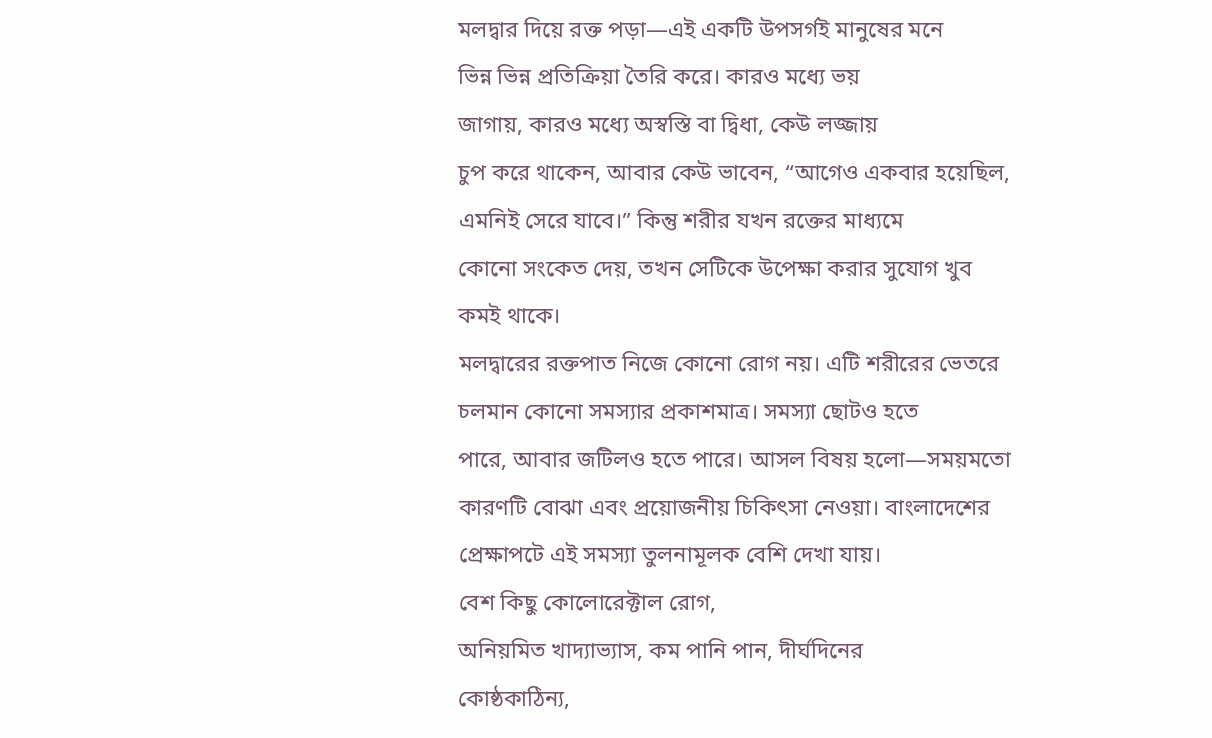মলদ্বার দিয়ে রক্ত পড়া—এই একটি উপসর্গই মানুষের মনে
ভিন্ন ভিন্ন প্রতিক্রিয়া তৈরি করে। কারও মধ্যে ভয়
জাগায়, কারও মধ্যে অস্বস্তি বা দ্বিধা, কেউ লজ্জায়
চুপ করে থাকেন, আবার কেউ ভাবেন, “আগেও একবার হয়েছিল,
এমনিই সেরে যাবে।” কিন্তু শরীর যখন রক্তের মাধ্যমে
কোনো সংকেত দেয়, তখন সেটিকে উপেক্ষা করার সুযোগ খুব
কমই থাকে।
মলদ্বারের রক্তপাত নিজে কোনো রোগ নয়। এটি শরীরের ভেতরে
চলমান কোনো সমস্যার প্রকাশমাত্র। সমস্যা ছোটও হতে
পারে, আবার জটিলও হতে পারে। আসল বিষয় হলো—সময়মতো
কারণটি বোঝা এবং প্রয়োজনীয় চিকিৎসা নেওয়া। বাংলাদেশের
প্রেক্ষাপটে এই সমস্যা তুলনামূলক বেশি দেখা যায়।
বেশ কিছু কোলোরেক্টাল রোগ,
অনিয়মিত খাদ্যাভ্যাস, কম পানি পান, দীর্ঘদিনের
কোষ্ঠকাঠিন্য,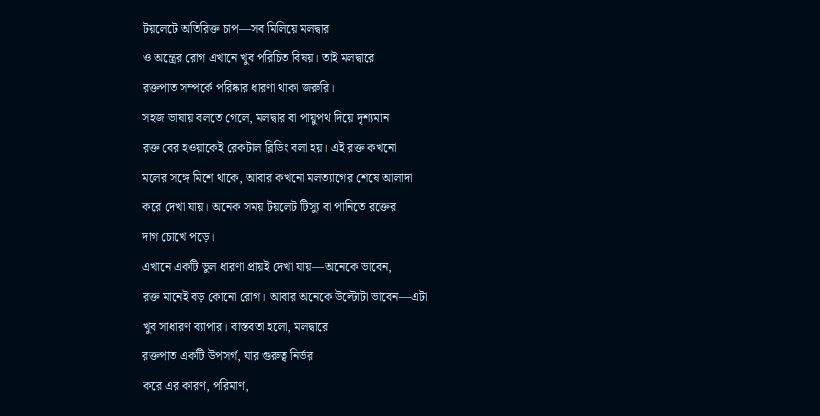টয়লেটে অতিরিক্ত চাপ—সব মিলিয়ে মলদ্বার
ও অন্ত্রের রোগ এখানে খুব পরিচিত বিষয়। তাই মলদ্বারে
রক্তপাত সম্পর্কে পরিষ্কার ধারণা থাকা জরুরি।
সহজ ভাষায় বলতে গেলে, মলদ্বার বা পায়ুপথ দিয়ে দৃশ্যমান
রক্ত বের হওয়াকেই রেকটাল ব্লিডিং বলা হয়। এই রক্ত কখনো
মলের সঙ্গে মিশে থাকে, আবার কখনো মলত্যাগের শেষে আলাদা
করে দেখা যায়। অনেক সময় টয়লেট টিস্যু বা পানিতে রক্তের
দাগ চোখে পড়ে।
এখানে একটি ভুল ধারণা প্রায়ই দেখা যায়—অনেকে ভাবেন,
রক্ত মানেই বড় কোনো রোগ। আবার অনেকে উল্টোটা ভাবেন—এটা
খুব সাধারণ ব্যাপার। বাস্তবতা হলো, মলদ্বারে
রক্তপাত একটি উপসর্গ, যার গুরুত্ব নির্ভর
করে এর কারণ, পরিমাণ,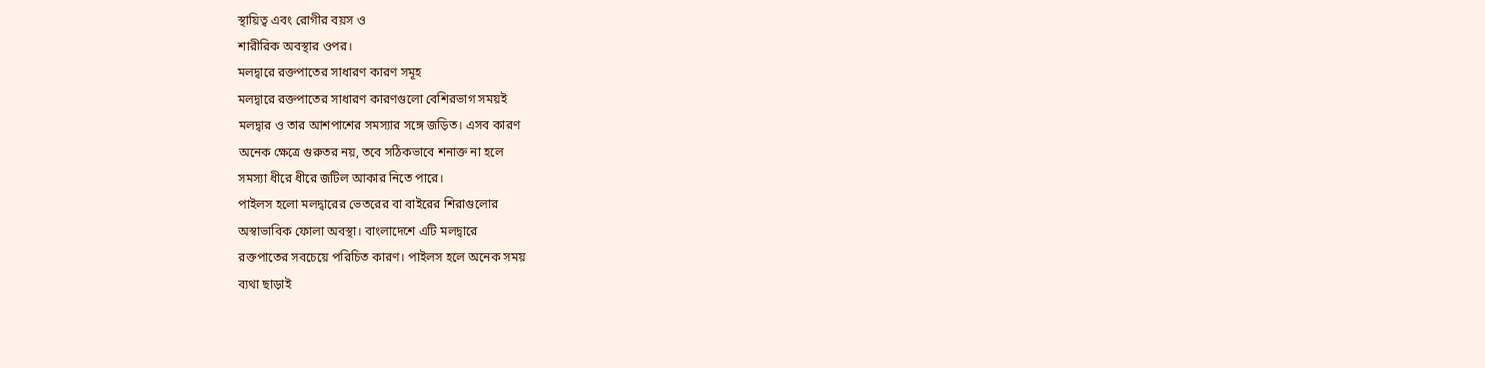স্থায়িত্ব এবং রোগীর বয়স ও
শারীরিক অবস্থার ওপর।
মলদ্বারে রক্তপাতের সাধারণ কারণ সমূহ
মলদ্বারে রক্তপাতের সাধারণ কারণগুলো বেশিরভাগ সময়ই
মলদ্বার ও তার আশপাশের সমস্যার সঙ্গে জড়িত। এসব কারণ
অনেক ক্ষেত্রে গুরুতর নয়, তবে সঠিকভাবে শনাক্ত না হলে
সমস্যা ধীরে ধীরে জটিল আকার নিতে পারে।
পাইলস হলো মলদ্বারের ভেতরের বা বাইরের শিরাগুলোর
অস্বাভাবিক ফোলা অবস্থা। বাংলাদেশে এটি মলদ্বারে
রক্তপাতের সবচেয়ে পরিচিত কারণ। পাইলস হলে অনেক সময়
ব্যথা ছাড়াই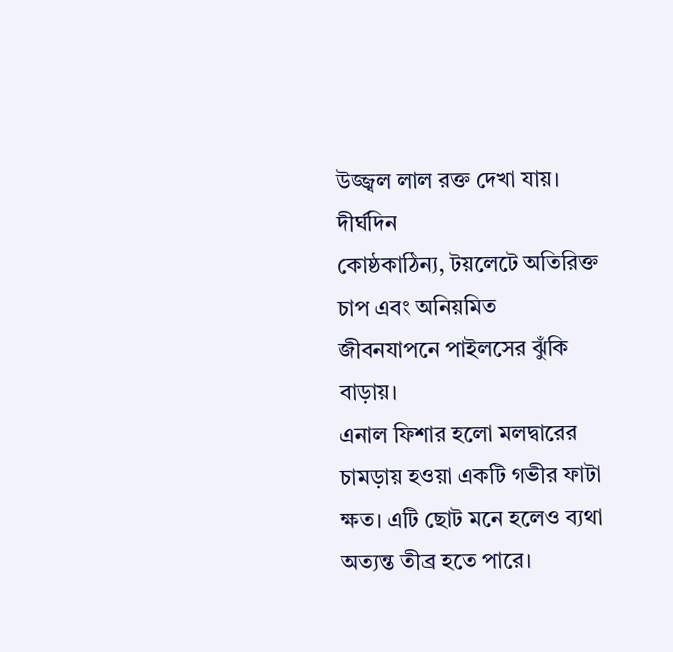উজ্জ্বল লাল রক্ত দেখা যায়। দীর্ঘদিন
কোষ্ঠকাঠিন্য, টয়লেটে অতিরিক্ত চাপ এবং অনিয়মিত
জীবনযাপনে পাইলসের ঝুঁকি বাড়ায়।
এনাল ফিশার হলো মলদ্বারের চামড়ায় হওয়া একটি গভীর ফাটা
ক্ষত। এটি ছোট মনে হলেও ব্যথা অত্যন্ত তীব্র হতে পারে।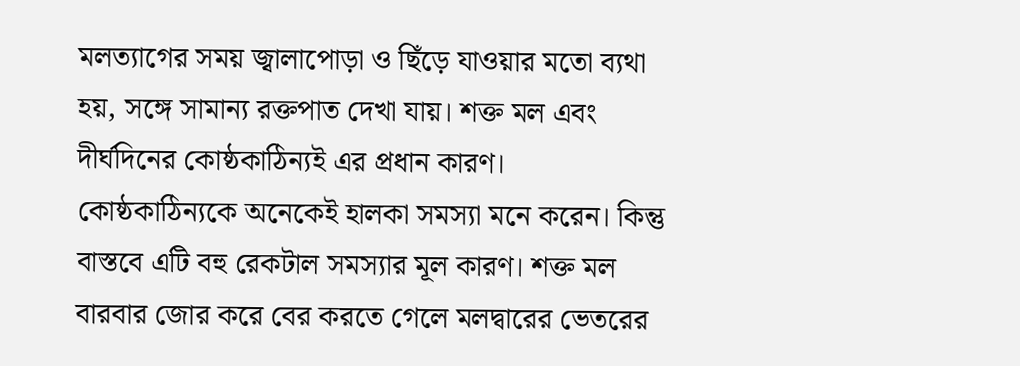মলত্যাগের সময় জ্বালাপোড়া ও ছিঁড়ে যাওয়ার মতো ব্যথা
হয়, সঙ্গে সামান্য রক্তপাত দেখা যায়। শক্ত মল এবং
দীর্ঘদিনের কোষ্ঠকাঠিন্যই এর প্রধান কারণ।
কোষ্ঠকাঠিন্যকে অনেকেই হালকা সমস্যা মনে করেন। কিন্তু
বাস্তবে এটি বহু রেকটাল সমস্যার মূল কারণ। শক্ত মল
বারবার জোর করে বের করতে গেলে মলদ্বারের ভেতরের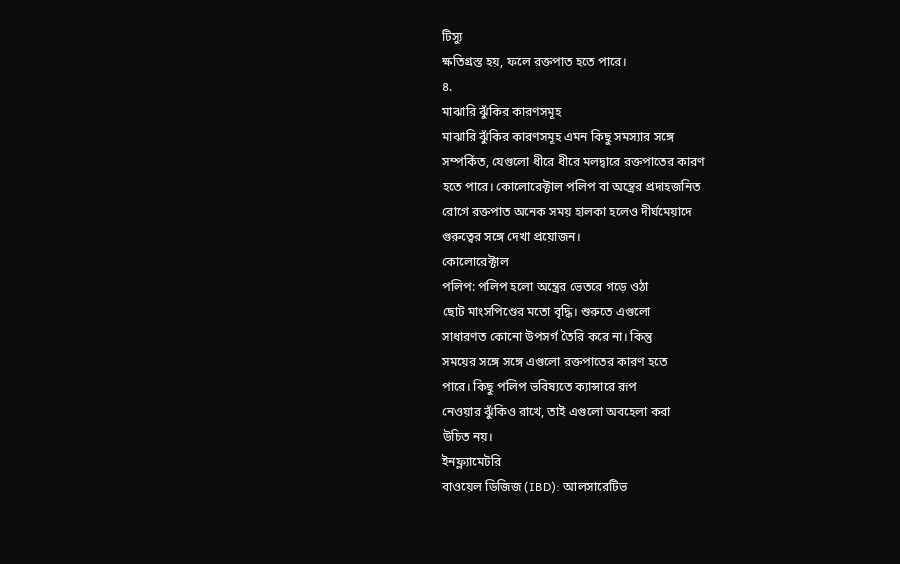টিস্যু
ক্ষতিগ্রস্ত হয়, ফলে রক্তপাত হতে পারে।
৪.
মাঝারি ঝুঁকির কারণসমূহ
মাঝারি ঝুঁকির কারণসমূহ এমন কিছু সমস্যার সঙ্গে
সম্পর্কিত, যেগুলো ধীরে ধীরে মলদ্বারে রক্তপাতের কারণ
হতে পারে। কোলোরেক্টাল পলিপ বা অন্ত্রের প্রদাহজনিত
রোগে রক্তপাত অনেক সময় হালকা হলেও দীর্ঘমেয়াদে
গুরুত্বের সঙ্গে দেখা প্রয়োজন।
কোলোরেক্টাল
পলিপ: পলিপ হলো অন্ত্রের ভেতরে গড়ে ওঠা
ছোট মাংসপিণ্ডের মতো বৃদ্ধি। শুরুতে এগুলো
সাধারণত কোনো উপসর্গ তৈরি করে না। কিন্তু
সময়ের সঙ্গে সঙ্গে এগুলো রক্তপাতের কারণ হতে
পারে। কিছু পলিপ ভবিষ্যতে ক্যান্সারে রূপ
নেওয়ার ঝুঁকিও রাখে, তাই এগুলো অবহেলা করা
উচিত নয়।
ইনফ্ল্যামেটরি
বাওয়েল ডিজিজ (IBD): আলসারেটিভ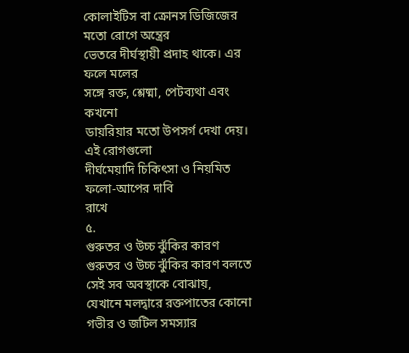কোলাইটিস বা ক্রোনস ডিজিজের মতো রোগে অন্ত্রের
ভেতরে দীর্ঘস্থায়ী প্রদাহ থাকে। এর ফলে মলের
সঙ্গে রক্ত, শ্লেষ্মা, পেটব্যথা এবং কখনো
ডায়রিয়ার মতো উপসর্গ দেখা দেয়। এই রোগগুলো
দীর্ঘমেয়াদি চিকিৎসা ও নিয়মিত ফলো-আপের দাবি
রাখে
৫.
গুরুতর ও উচ্চ ঝুঁকির কারণ
গুরুতর ও উচ্চ ঝুঁকির কারণ বলতে সেই সব অবস্থাকে বোঝায়,
যেখানে মলদ্বারে রক্তপাতের কোনো গভীর ও জটিল সমস্যার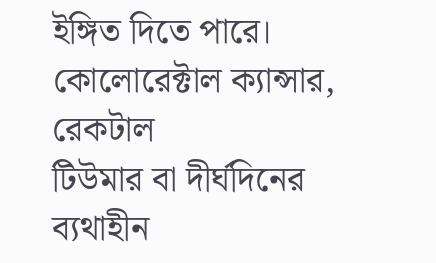ইঙ্গিত দিতে পারে। কোলোরেক্টাল ক্যান্সার, রেকটাল
টিউমার বা দীর্ঘদিনের ব্যথাহীন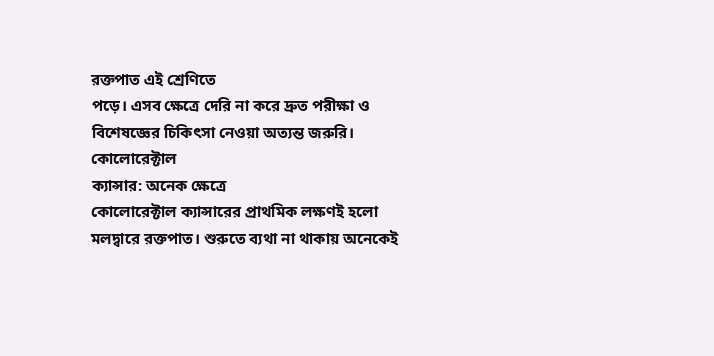রক্তপাত এই শ্রেণিতে
পড়ে। এসব ক্ষেত্রে দেরি না করে দ্রুত পরীক্ষা ও
বিশেষজ্ঞের চিকিৎসা নেওয়া অত্যন্ত জরুরি।
কোলোরেক্টাল
ক্যান্সার: অনেক ক্ষেত্রে
কোলোরেক্টাল ক্যান্সারের প্রাথমিক লক্ষণই হলো
মলদ্বারে রক্তপাত। শুরুতে ব্যথা না থাকায় অনেকেই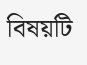বিষয়টি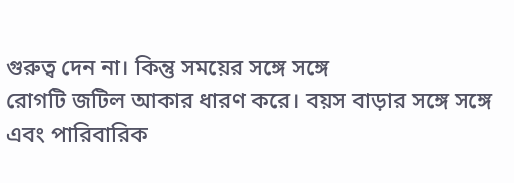গুরুত্ব দেন না। কিন্তু সময়ের সঙ্গে সঙ্গে
রোগটি জটিল আকার ধারণ করে। বয়স বাড়ার সঙ্গে সঙ্গে
এবং পারিবারিক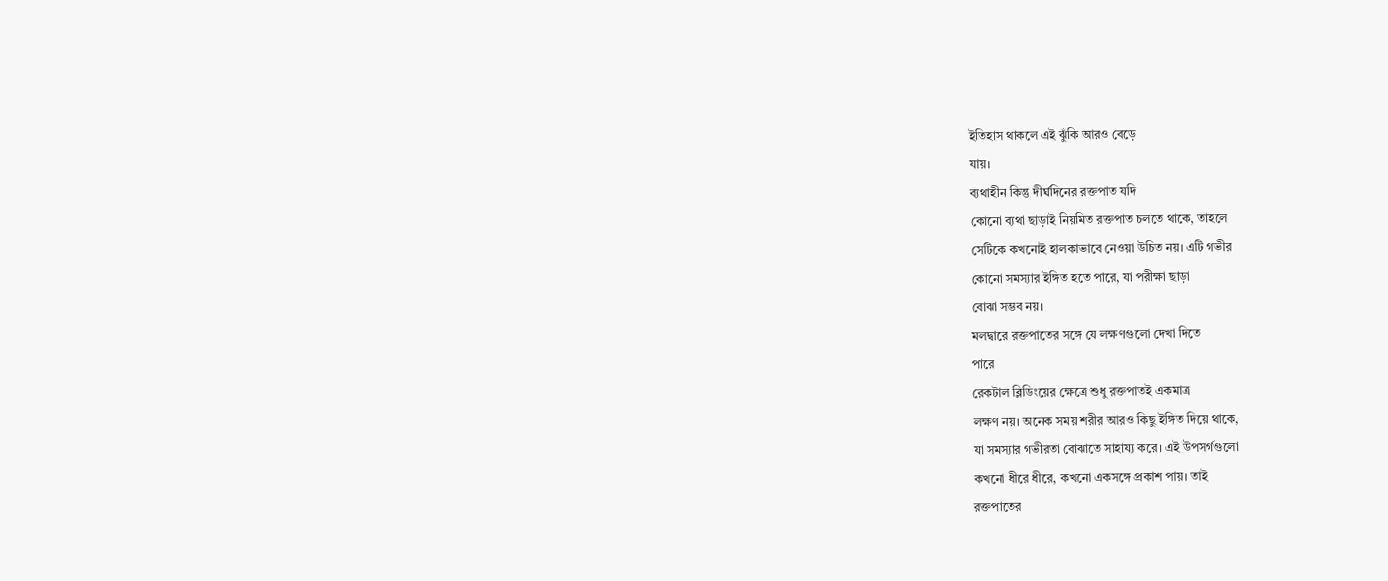ইতিহাস থাকলে এই ঝুঁকি আরও বেড়ে
যায়।
ব্যথাহীন কিন্তু দীর্ঘদিনের রক্তপাত যদি
কোনো ব্যথা ছাড়াই নিয়মিত রক্তপাত চলতে থাকে, তাহলে
সেটিকে কখনোই হালকাভাবে নেওয়া উচিত নয়। এটি গভীর
কোনো সমস্যার ইঙ্গিত হতে পারে, যা পরীক্ষা ছাড়া
বোঝা সম্ভব নয়।
মলদ্বারে রক্তপাতের সঙ্গে যে লক্ষণগুলো দেখা দিতে
পারে
রেকটাল ব্লিডিংয়ের ক্ষেত্রে শুধু রক্তপাতই একমাত্র
লক্ষণ নয়। অনেক সময় শরীর আরও কিছু ইঙ্গিত দিয়ে থাকে,
যা সমস্যার গভীরতা বোঝাতে সাহায্য করে। এই উপসর্গগুলো
কখনো ধীরে ধীরে, কখনো একসঙ্গে প্রকাশ পায়। তাই
রক্তপাতের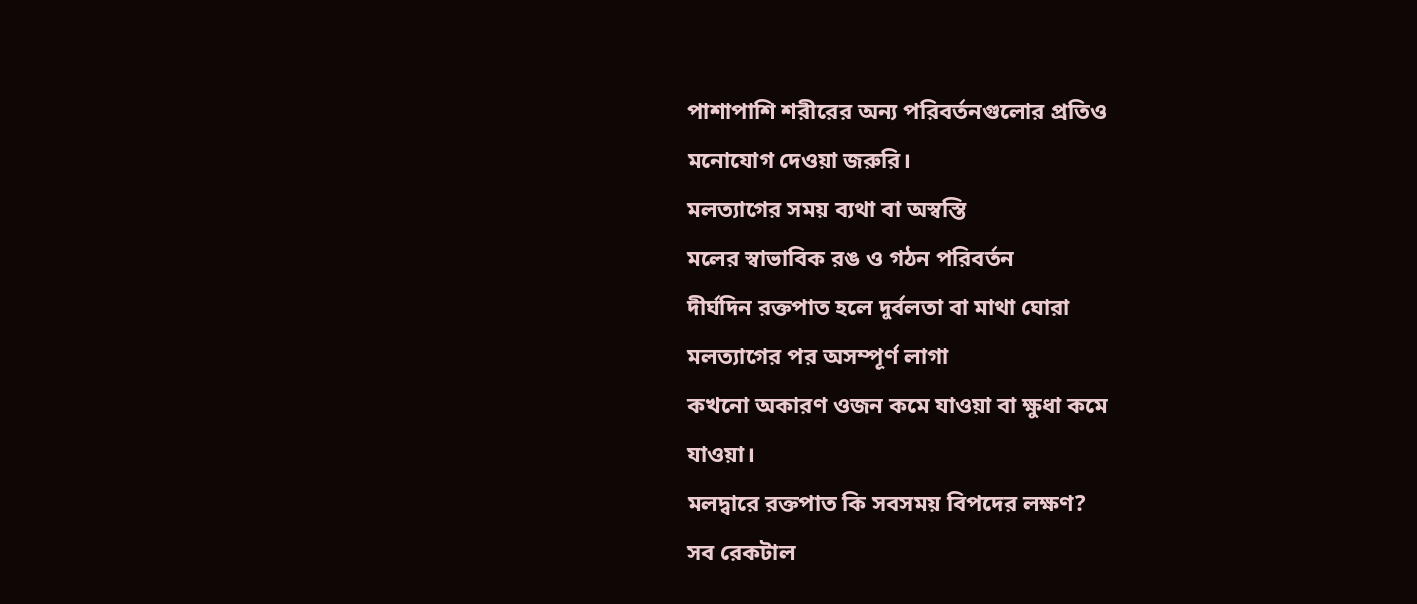পাশাপাশি শরীরের অন্য পরিবর্তনগুলোর প্রতিও
মনোযোগ দেওয়া জরুরি।
মলত্যাগের সময় ব্যথা বা অস্বস্তি
মলের স্বাভাবিক রঙ ও গঠন পরিবর্তন
দীর্ঘদিন রক্তপাত হলে দুর্বলতা বা মাথা ঘোরা
মলত্যাগের পর অসম্পূর্ণ লাগা
কখনো অকারণ ওজন কমে যাওয়া বা ক্ষুধা কমে
যাওয়া।
মলদ্বারে রক্তপাত কি সবসময় বিপদের লক্ষণ?
সব রেকটাল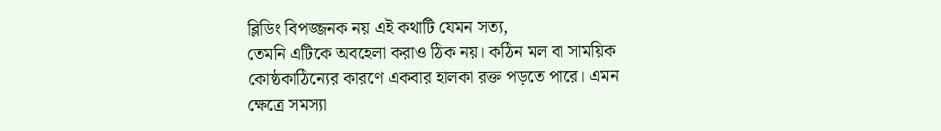ব্লিডিং বিপজ্জনক নয় এই কথাটি যেমন সত্য,
তেমনি এটিকে অবহেলা করাও ঠিক নয়। কঠিন মল বা সাময়িক
কোষ্ঠকাঠিন্যের কারণে একবার হালকা রক্ত পড়তে পারে। এমন
ক্ষেত্রে সমস্যা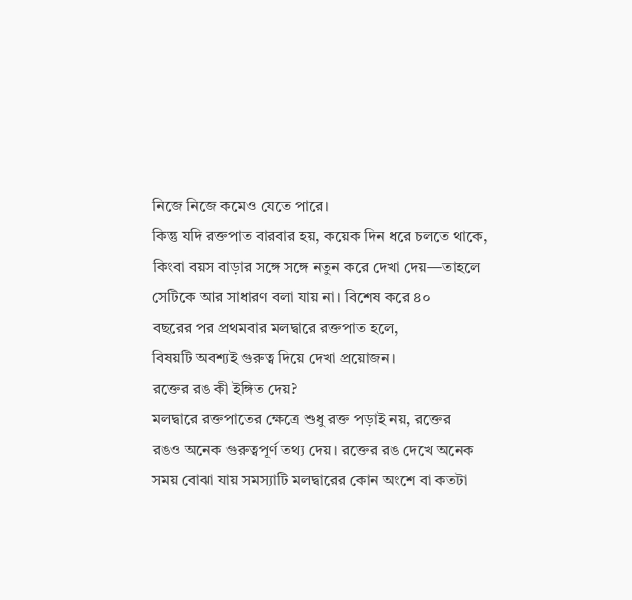নিজে নিজে কমেও যেতে পারে।
কিন্তু যদি রক্তপাত বারবার হয়, কয়েক দিন ধরে চলতে থাকে,
কিংবা বয়স বাড়ার সঙ্গে সঙ্গে নতুন করে দেখা দেয়—তাহলে
সেটিকে আর সাধারণ বলা যায় না। বিশেষ করে ৪০
বছরের পর প্রথমবার মলদ্বারে রক্তপাত হলে,
বিষয়টি অবশ্যই গুরুত্ব দিয়ে দেখা প্রয়োজন।
রক্তের রঙ কী ইঙ্গিত দেয়?
মলদ্বারে রক্তপাতের ক্ষেত্রে শুধু রক্ত পড়াই নয়, রক্তের
রঙও অনেক গুরুত্বপূর্ণ তথ্য দেয়। রক্তের রঙ দেখে অনেক
সময় বোঝা যায় সমস্যাটি মলদ্বারের কোন অংশে বা কতটা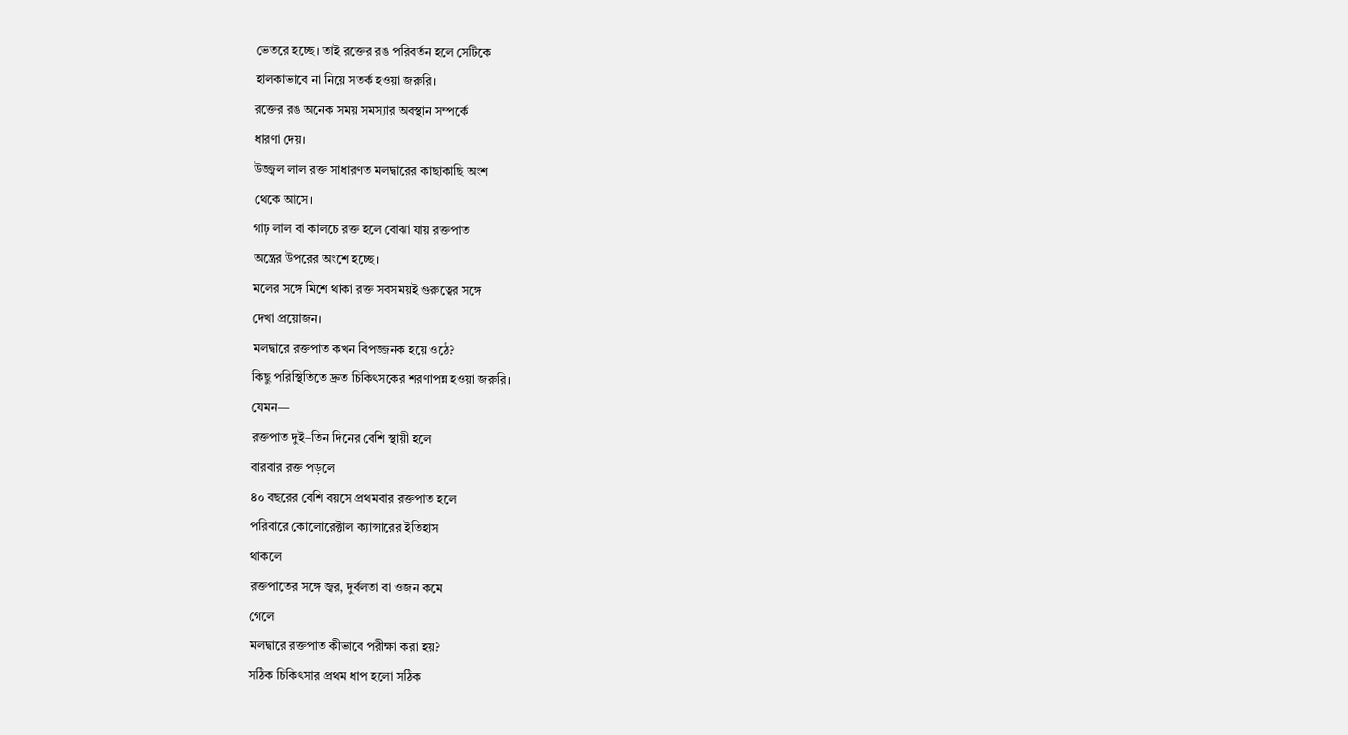ভেতরে হচ্ছে। তাই রক্তের রঙ পরিবর্তন হলে সেটিকে
হালকাভাবে না নিয়ে সতর্ক হওয়া জরুরি।
রক্তের রঙ অনেক সময় সমস্যার অবস্থান সম্পর্কে
ধারণা দেয়।
উজ্জ্বল লাল রক্ত সাধারণত মলদ্বারের কাছাকাছি অংশ
থেকে আসে।
গাঢ় লাল বা কালচে রক্ত হলে বোঝা যায় রক্তপাত
অন্ত্রের উপরের অংশে হচ্ছে।
মলের সঙ্গে মিশে থাকা রক্ত সবসময়ই গুরুত্বের সঙ্গে
দেখা প্রয়োজন।
মলদ্বারে রক্তপাত কখন বিপজ্জনক হয়ে ওঠে?
কিছু পরিস্থিতিতে দ্রুত চিকিৎসকের শরণাপন্ন হওয়া জরুরি।
যেমন—
রক্তপাত দুই–তিন দিনের বেশি স্থায়ী হলে
বারবার রক্ত পড়লে
৪০ বছরের বেশি বয়সে প্রথমবার রক্তপাত হলে
পরিবারে কোলোরেক্টাল ক্যান্সারের ইতিহাস
থাকলে
রক্তপাতের সঙ্গে জ্বর, দুর্বলতা বা ওজন কমে
গেলে
মলদ্বারে রক্তপাত কীভাবে পরীক্ষা করা হয়?
সঠিক চিকিৎসার প্রথম ধাপ হলো সঠিক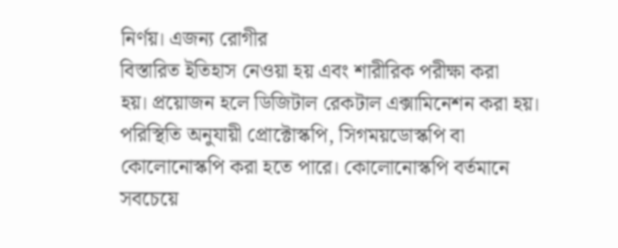নির্ণয়। এজন্য রোগীর
বিস্তারিত ইতিহাস নেওয়া হয় এবং শারীরিক পরীক্ষা করা
হয়। প্রয়োজন হলে ডিজিটাল রেকটাল এক্সামিনেশন করা হয়।
পরিস্থিতি অনুযায়ী প্রোক্টোস্কপি, সিগময়ডোস্কপি বা
কোলোনোস্কপি করা হতে পারে। কোলোনোস্কপি বর্তমানে
সবচেয়ে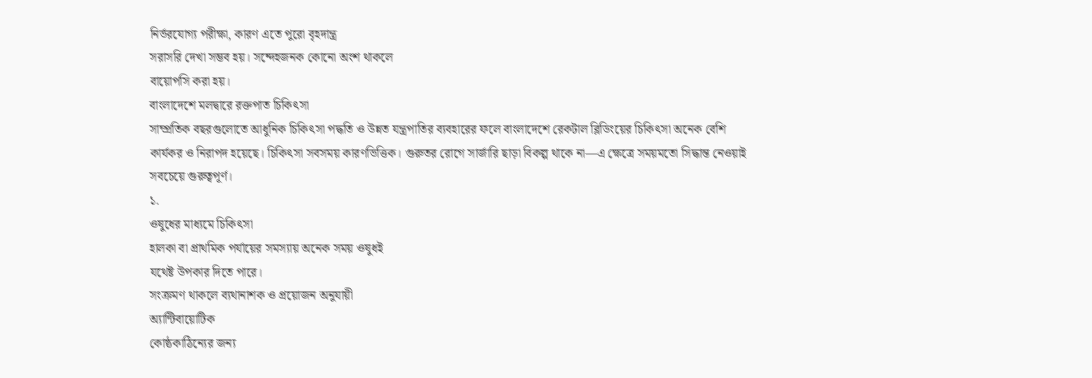নির্ভরযোগ্য পরীক্ষা, কারণ এতে পুরো বৃহদান্ত্র
সরাসরি দেখা সম্ভব হয়। সন্দেহজনক কোনো অংশ থাকলে
বায়োপসি করা হয়।
বাংলাদেশে মলদ্বারে রক্তপাত চিকিৎসা
সাম্প্রতিক বছরগুলোতে আধুনিক চিকিৎসা পদ্ধতি ও উন্নত যন্ত্রপাতির ব্যবহারের ফলে বাংলাদেশে রেকটাল ব্লিডিংয়ের চিকিৎসা অনেক বেশি কার্যকর ও নিরাপদ হয়েছে। চিকিৎসা সবসময় কারণভিত্তিক। গুরুতর রোগে সার্জারি ছাড়া বিকল্প থাকে না—এ ক্ষেত্রে সময়মতো সিদ্ধান্ত নেওয়াই সবচেয়ে গুরুত্বপূর্ণ।
১.
ওষুধের মাধ্যমে চিকিৎসা
হালকা বা প্রাথমিক পর্যায়ের সমস্যায় অনেক সময় ওষুধই
যথেষ্ট উপকার দিতে পারে।
সংক্রমণ থাকলে ব্যথানাশক ও প্রয়োজন অনুযায়ী
অ্যান্টিবায়োটিক
কোষ্ঠকাঠিন্যের জন্য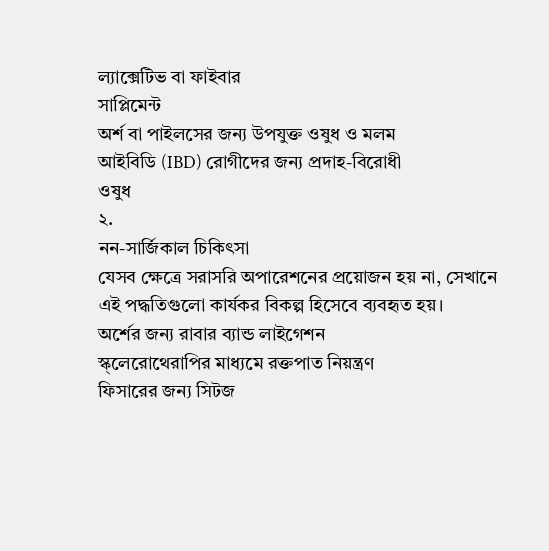ল্যাক্সেটিভ বা ফাইবার
সাপ্লিমেন্ট
অর্শ বা পাইলসের জন্য উপযুক্ত ওষুধ ও মলম
আইবিডি (IBD) রোগীদের জন্য প্রদাহ-বিরোধী
ওষুধ
২.
নন-সার্জিকাল চিকিৎসা
যেসব ক্ষেত্রে সরাসরি অপারেশনের প্রয়োজন হয় না, সেখানে
এই পদ্ধতিগুলো কার্যকর বিকল্প হিসেবে ব্যবহৃত হয়।
অর্শের জন্য রাবার ব্যান্ড লাইগেশন
স্ক্লেরোথেরাপির মাধ্যমে রক্তপাত নিয়ন্ত্রণ
ফিসারের জন্য সিটজ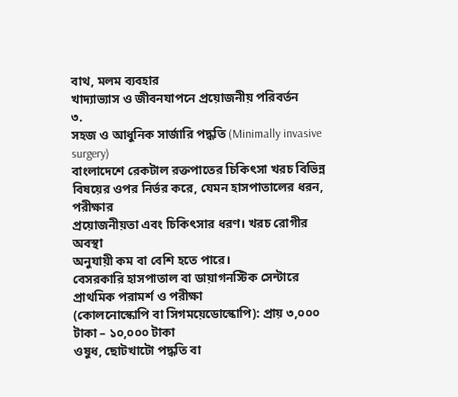বাথ, মলম ব্যবহার
খাদ্যাভ্যাস ও জীবনযাপনে প্রয়োজনীয় পরিবর্তন
৩.
সহজ ও আধুনিক সার্জারি পদ্ধতি (Minimally invasive
surgery)
বাংলাদেশে রেকটাল রক্তপাতের চিকিৎসা খরচ বিভিন্ন
বিষয়ের ওপর নির্ভর করে, যেমন হাসপাতালের ধরন, পরীক্ষার
প্রয়োজনীয়তা এবং চিকিৎসার ধরণ। খরচ রোগীর অবস্থা
অনুযায়ী কম বা বেশি হতে পারে।
বেসরকারি হাসপাতাল বা ডায়াগনস্টিক সেন্টারে
প্রাথমিক পরামর্শ ও পরীক্ষা
(কোলনোস্কোপি বা সিগময়েডোস্কোপি): প্রায় ৩,০০০
টাকা – ১০,০০০ টাকা
ওষুধ, ছোটখাটো পদ্ধতি বা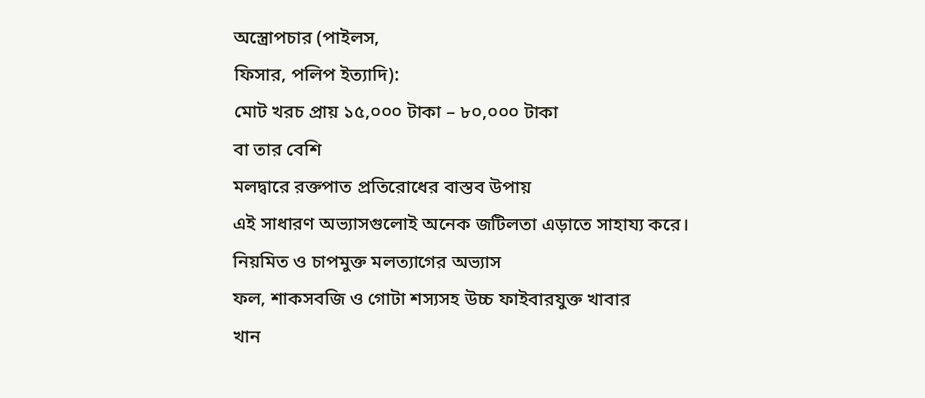অস্ত্রোপচার (পাইলস,
ফিসার, পলিপ ইত্যাদি):
মোট খরচ প্রায় ১৫,০০০ টাকা – ৮০,০০০ টাকা
বা তার বেশি
মলদ্বারে রক্তপাত প্রতিরোধের বাস্তব উপায়
এই সাধারণ অভ্যাসগুলোই অনেক জটিলতা এড়াতে সাহায্য করে।
নিয়মিত ও চাপমুক্ত মলত্যাগের অভ্যাস
ফল, শাকসবজি ও গোটা শস্যসহ উচ্চ ফাইবারযুক্ত খাবার
খান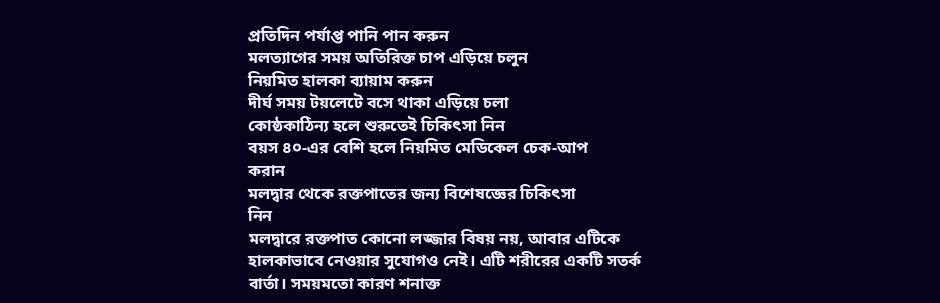প্রতিদিন পর্যাপ্ত পানি পান করুন
মলত্যাগের সময় অতিরিক্ত চাপ এড়িয়ে চলুন
নিয়মিত হালকা ব্যায়াম করুন
দীর্ঘ সময় টয়লেটে বসে থাকা এড়িয়ে চলা
কোষ্ঠকাঠিন্য হলে শুরুতেই চিকিৎসা নিন
বয়স ৪০-এর বেশি হলে নিয়মিত মেডিকেল চেক-আপ
করান
মলদ্বার থেকে রক্তপাতের জন্য বিশেষজ্ঞের চিকিৎসা
নিন
মলদ্বারে রক্তপাত কোনো লজ্জার বিষয় নয়, আবার এটিকে
হালকাভাবে নেওয়ার সুযোগও নেই। এটি শরীরের একটি সতর্ক
বার্তা। সময়মতো কারণ শনাক্ত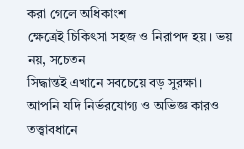করা গেলে অধিকাংশ
ক্ষেত্রেই চিকিৎসা সহজ ও নিরাপদ হয়। ভয় নয়, সচেতন
সিদ্ধান্তই এখানে সবচেয়ে বড় সুরক্ষা।
আপনি যদি নির্ভরযোগ্য ও অভিজ্ঞ কারও তত্ত্বাবধানে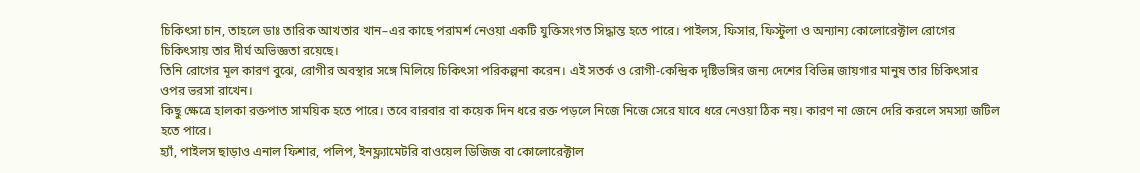চিকিৎসা চান, তাহলে ডাঃ তারিক আখতার খান–এর কাছে পরামর্শ নেওয়া একটি যুক্তিসংগত সিদ্ধান্ত হতে পারে। পাইলস, ফিসার, ফিস্টুলা ও অন্যান্য কোলোরেক্টাল রোগের চিকিৎসায় তার দীর্ঘ অভিজ্ঞতা রয়েছে।
তিনি রোগের মূল কারণ বুঝে, রোগীর অবস্থার সঙ্গে মিলিয়ে চিকিৎসা পরিকল্পনা করেন। এই সতর্ক ও রোগী-কেন্দ্রিক দৃষ্টিভঙ্গির জন্য দেশের বিভিন্ন জায়গার মানুষ তার চিকিৎসার ওপর ভরসা রাখেন।
কিছু ক্ষেত্রে হালকা রক্তপাত সাময়িক হতে পারে। তবে বারবার বা কয়েক দিন ধরে রক্ত পড়লে নিজে নিজে সেরে যাবে ধরে নেওয়া ঠিক নয়। কারণ না জেনে দেরি করলে সমস্যা জটিল হতে পারে।
হ্যাঁ, পাইলস ছাড়াও এনাল ফিশার, পলিপ, ইনফ্ল্যামেটরি বাওয়েল ডিজিজ বা কোলোরেক্টাল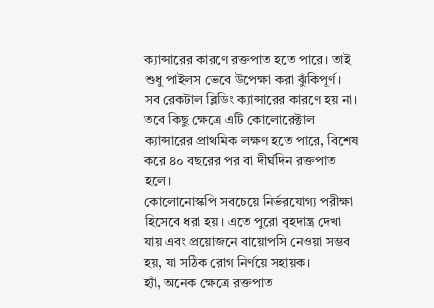ক্যান্সারের কারণে রক্তপাত হতে পারে। তাই শুধু পাইলস ভেবে উপেক্ষা করা ঝুঁকিপূর্ণ।
সব রেকটাল ব্লিডিং ক্যান্সারের কারণে হয় না। তবে কিছু ক্ষেত্রে এটি কোলোরেক্টাল ক্যান্সারের প্রাথমিক লক্ষণ হতে পারে, বিশেষ করে ৪০ বছরের পর বা দীর্ঘদিন রক্তপাত হলে।
কোলোনোস্কপি সবচেয়ে নির্ভরযোগ্য পরীক্ষা হিসেবে ধরা হয়। এতে পুরো বৃহদান্ত্র দেখা যায় এবং প্রয়োজনে বায়োপসি নেওয়া সম্ভব হয়, যা সঠিক রোগ নির্ণয়ে সহায়ক।
হ্যাঁ, অনেক ক্ষেত্রে রক্তপাত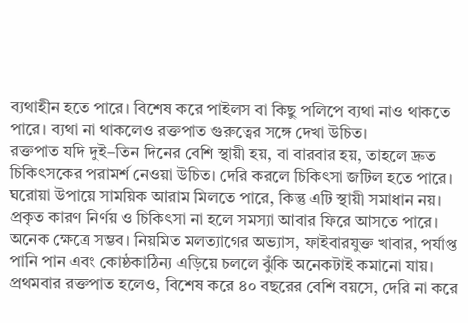ব্যথাহীন হতে পারে। বিশেষ করে পাইলস বা কিছু পলিপে ব্যথা নাও থাকতে পারে। ব্যথা না থাকলেও রক্তপাত গুরুত্বের সঙ্গে দেখা উচিত।
রক্তপাত যদি দুই–তিন দিনের বেশি স্থায়ী হয়, বা বারবার হয়, তাহলে দ্রুত চিকিৎসকের পরামর্শ নেওয়া উচিত। দেরি করলে চিকিৎসা জটিল হতে পারে।
ঘরোয়া উপায়ে সাময়িক আরাম মিলতে পারে, কিন্তু এটি স্থায়ী সমাধান নয়। প্রকৃত কারণ নির্ণয় ও চিকিৎসা না হলে সমস্যা আবার ফিরে আসতে পারে।
অনেক ক্ষেত্রে সম্ভব। নিয়মিত মলত্যাগের অভ্যাস, ফাইবারযুক্ত খাবার, পর্যাপ্ত পানি পান এবং কোষ্ঠকাঠিন্য এড়িয়ে চললে ঝুঁকি অনেকটাই কমানো যায়।
প্রথমবার রক্তপাত হলেও, বিশেষ করে ৪০ বছরের বেশি বয়সে, দেরি না করে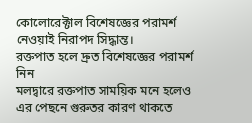কোলোরেক্টাল বিশেষজ্ঞের পরামর্শ নেওয়াই নিরাপদ সিদ্ধান্ত।
রক্তপাত হলে দ্রুত বিশেষজ্ঞের পরামর্শ নিন
মলদ্বারে রক্তপাত সাময়িক মনে হলেও এর পেছনে গুরুতর কারণ থাকতে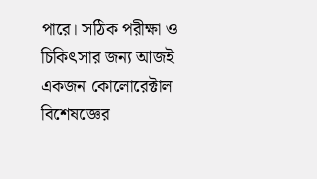পারে। সঠিক পরীক্ষা ও চিকিৎসার জন্য আজই একজন কোলোরেক্টাল বিশেষজ্ঞের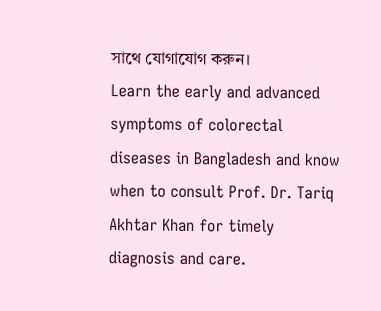সাথে যোগাযোগ করুন।
Learn the early and advanced symptoms of colorectal diseases in Bangladesh and know when to consult Prof. Dr. Tariq Akhtar Khan for timely diagnosis and care.